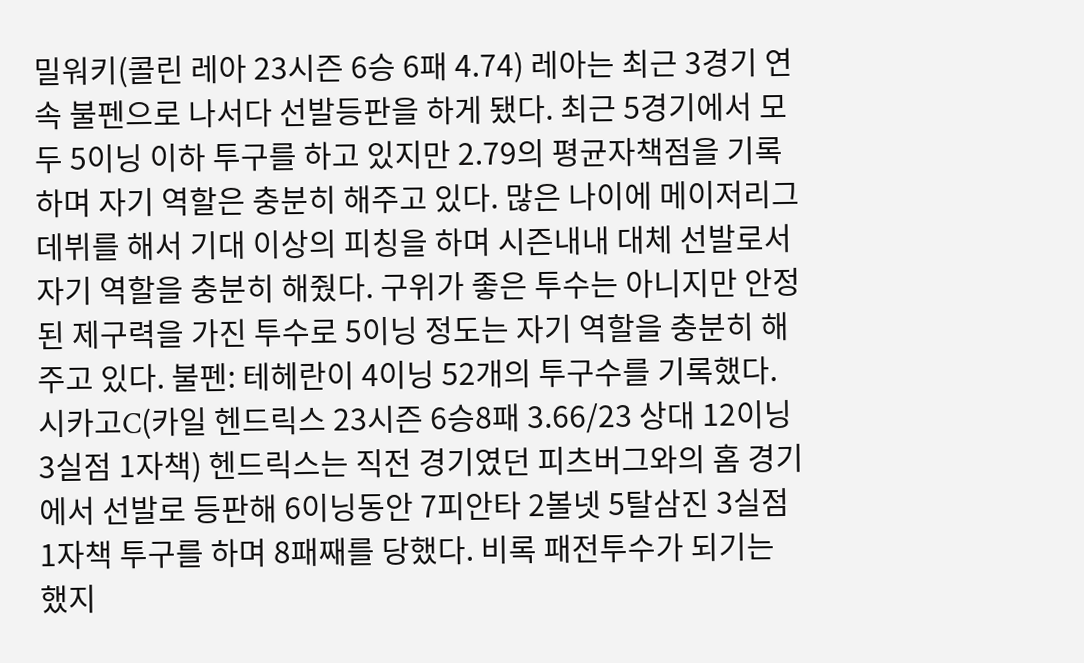밀워키(콜린 레아 23시즌 6승 6패 4.74) 레아는 최근 3경기 연속 불펜으로 나서다 선발등판을 하게 됐다. 최근 5경기에서 모두 5이닝 이하 투구를 하고 있지만 2.79의 평균자책점을 기록하며 자기 역할은 충분히 해주고 있다. 많은 나이에 메이저리그 데뷔를 해서 기대 이상의 피칭을 하며 시즌내내 대체 선발로서 자기 역할을 충분히 해줬다. 구위가 좋은 투수는 아니지만 안정된 제구력을 가진 투수로 5이닝 정도는 자기 역할을 충분히 해주고 있다. 불펜: 테헤란이 4이닝 52개의 투구수를 기록했다.
시카고C(카일 헨드릭스 23시즌 6승8패 3.66/23 상대 12이닝 3실점 1자책) 헨드릭스는 직전 경기였던 피츠버그와의 홈 경기에서 선발로 등판해 6이닝동안 7피안타 2볼넷 5탈삼진 3실점 1자책 투구를 하며 8패째를 당했다. 비록 패전투수가 되기는 했지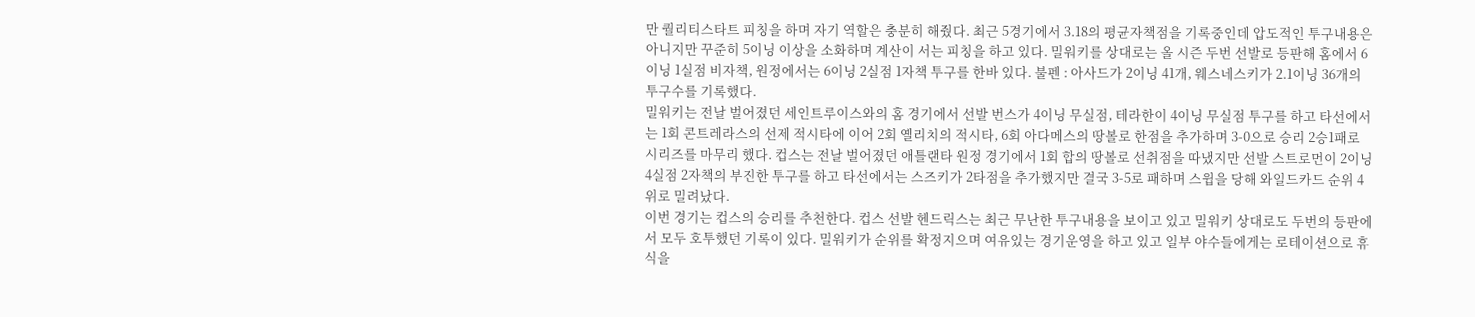만 퀄리티스타트 피칭을 하며 자기 역할은 충분히 해줬다. 최근 5경기에서 3.18의 평균자책점을 기록중인데 압도적인 투구내용은 아니지만 꾸준히 5이닝 이상을 소화하며 계산이 서는 피칭을 하고 있다. 밀워키를 상대로는 올 시즌 두번 선발로 등판해 홈에서 6이닝 1실점 비자책, 원정에서는 6이닝 2실점 1자책 투구를 한바 있다. 불펜 : 아사드가 2이닝 41개, 웨스네스키가 2.1이닝 36개의 투구수를 기록했다.
밀워키는 전날 벌어졌던 세인트루이스와의 홈 경기에서 선발 번스가 4이닝 무실점, 테라한이 4이닝 무실점 투구를 하고 타선에서는 1회 콘트레라스의 선제 적시타에 이어 2회 옐리치의 적시타, 6회 아다메스의 땅볼로 한점을 추가하며 3-0으로 승리 2승1패로 시리즈를 마무리 했다. 컵스는 전날 벌어졌던 애틀랜타 원정 경기에서 1회 합의 땅볼로 선취점을 따냈지만 선발 스트로먼이 2이닝 4실점 2자책의 부진한 투구를 하고 타선에서는 스즈키가 2타점을 추가했지만 결국 3-5로 패하며 스윕을 당해 와일드카드 순위 4위로 밀려났다.
이번 경기는 컵스의 승리를 추천한다. 컵스 선발 헨드릭스는 최근 무난한 투구내용을 보이고 있고 밀워키 상대로도 두번의 등판에서 모두 호투했던 기록이 있다. 밀워키가 순위를 확정지으며 여유있는 경기운영을 하고 있고 일부 야수들에게는 로테이션으로 휴식을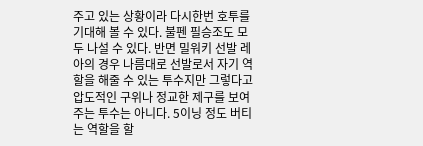주고 있는 상황이라 다시한번 호투를 기대해 볼 수 있다. 불펜 필승조도 모두 나설 수 있다. 반면 밀워키 선발 레아의 경우 나름대로 선발로서 자기 역할을 해줄 수 있는 투수지만 그렇다고 압도적인 구위나 정교한 제구를 보여주는 투수는 아니다. 5이닝 정도 버티는 역할을 할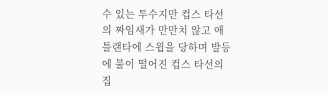수 있는 투수지만 컵스 타선의 짜임새가 만만치 않고 애틀랜타에 스윕을 당하며 발등에 불이 떨어진 컵스 타선의 집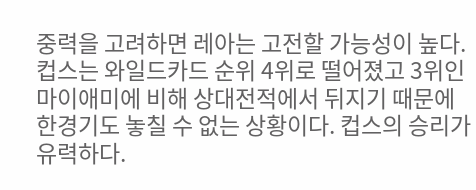중력을 고려하면 레아는 고전할 가능성이 높다. 컵스는 와일드카드 순위 4위로 떨어졌고 3위인 마이애미에 비해 상대전적에서 뒤지기 때문에 한경기도 놓칠 수 없는 상황이다. 컵스의 승리가 유력하다.